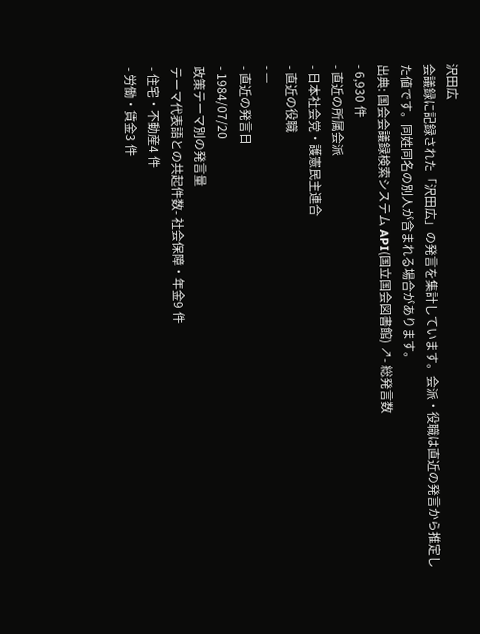沢田広
会議録に記録された「沢田広」の発言を集計しています。会派・役職は直近の発言から推定した値です。同姓同名の別人が含まれる場合があります。
出典: 国会会議録検索システム API(国立国会図書館) ↗- 総発言数
- 6,930 件
- 直近の所属会派
- 日本社会党・護憲民主連合
- 直近の役職
- —
- 直近の発言日
- 1984/07/20
政策テーマ別の発言量
テーマ代表語との共起件数- 社会保障・年金9 件
- 住宅・不動産4 件
- 労働・賃金3 件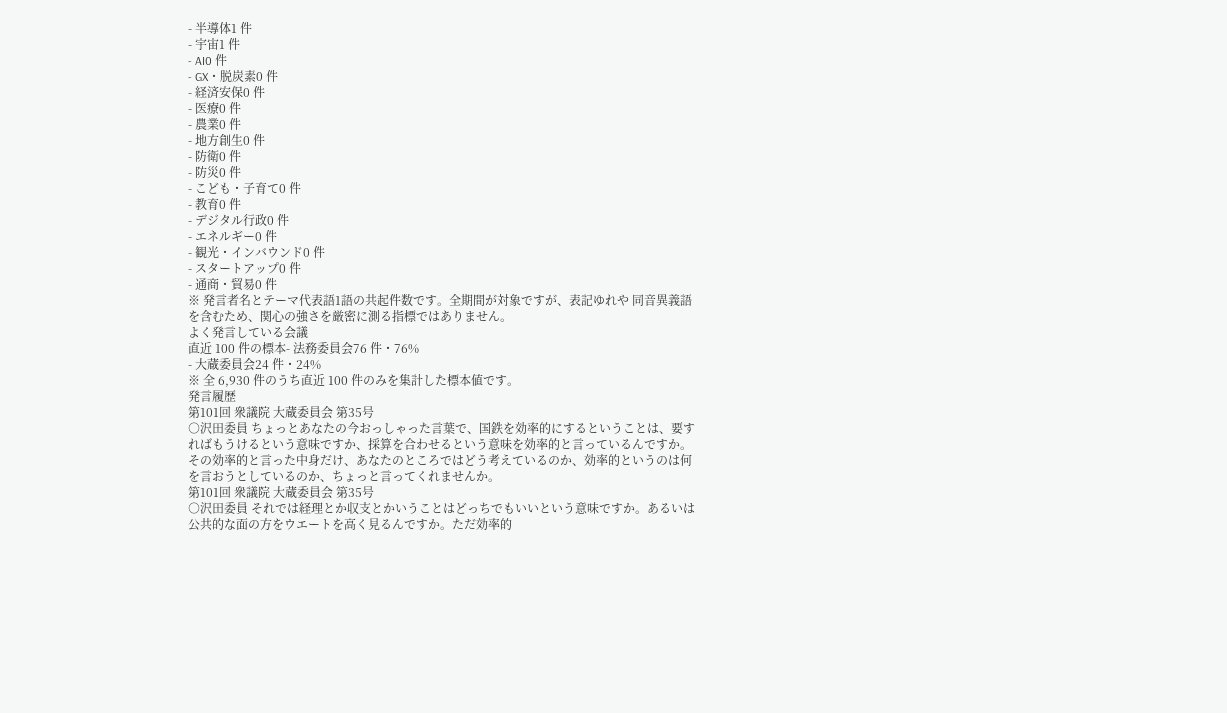- 半導体1 件
- 宇宙1 件
- AI0 件
- GX・脱炭素0 件
- 経済安保0 件
- 医療0 件
- 農業0 件
- 地方創生0 件
- 防衛0 件
- 防災0 件
- こども・子育て0 件
- 教育0 件
- デジタル行政0 件
- エネルギー0 件
- 観光・インバウンド0 件
- スタートアップ0 件
- 通商・貿易0 件
※ 発言者名とテーマ代表語1語の共起件数です。全期間が対象ですが、表記ゆれや 同音異義語を含むため、関心の強さを厳密に測る指標ではありません。
よく発言している会議
直近 100 件の標本- 法務委員会76 件・76%
- 大蔵委員会24 件・24%
※ 全 6,930 件のうち直近 100 件のみを集計した標本値です。
発言履歴
第101回 衆議院 大蔵委員会 第35号
○沢田委員 ちょっとあなたの今おっしゃった言葉で、国鉄を効率的にするということは、要すればもうけるという意味ですか、採算を合わせるという意味を効率的と言っているんですか。その効率的と言った中身だけ、あなたのところではどう考えているのか、効率的というのは何を言おうとしているのか、ちょっと言ってくれませんか。
第101回 衆議院 大蔵委員会 第35号
○沢田委員 それでは経理とか収支とかいうことはどっちでもいいという意味ですか。あるいは公共的な面の方をウエートを高く見るんですか。ただ効率的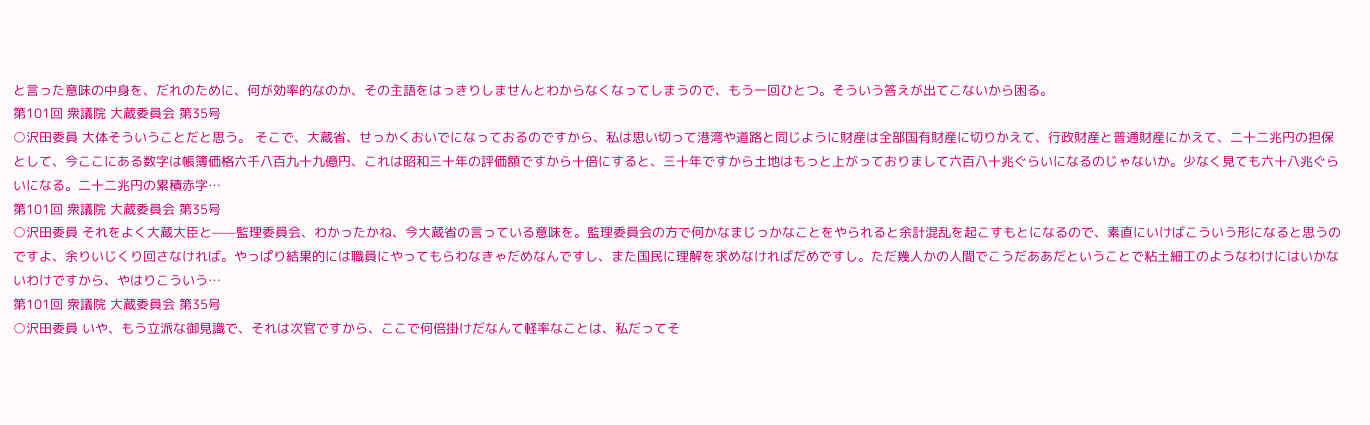と言った意味の中身を、だれのために、何が効率的なのか、その主語をはっきりしませんとわからなくなってしまうので、もう一回ひとつ。そういう答えが出てこないから困る。
第101回 衆議院 大蔵委員会 第35号
○沢田委員 大体そういうことだと思う。 そこで、大蔵省、せっかくおいでになっておるのですから、私は思い切って港湾や道路と同じように財産は全部国有財産に切りかえて、行政財産と普通財産にかえて、二十二兆円の担保として、今ここにある数字は帳簿価格六千八百九十九億円、これは昭和三十年の評価額ですから十倍にすると、三十年ですから土地はもっと上がっておりまして六百八十兆ぐらいになるのじゃないか。少なく見ても六十八兆ぐらいになる。二十二兆円の累積赤字…
第101回 衆議院 大蔵委員会 第35号
○沢田委員 それをよく大蔵大臣と——監理委員会、わかったかね、今大蔵省の言っている意味を。監理委員会の方で何かなまじっかなことをやられると余計混乱を起こすもとになるので、素直にいけばこういう形になると思うのですよ、余りいじくり回さなければ。やっぱり結果的には職員にやってもらわなきゃだめなんですし、また国民に理解を求めなければだめですし。ただ幾人かの人間でこうだああだということで粘土細工のようなわけにはいかないわけですから、やはりこういう…
第101回 衆議院 大蔵委員会 第35号
○沢田委員 いや、もう立派な御見識で、それは次官ですから、ここで何倍掛けだなんて軽率なことは、私だってそ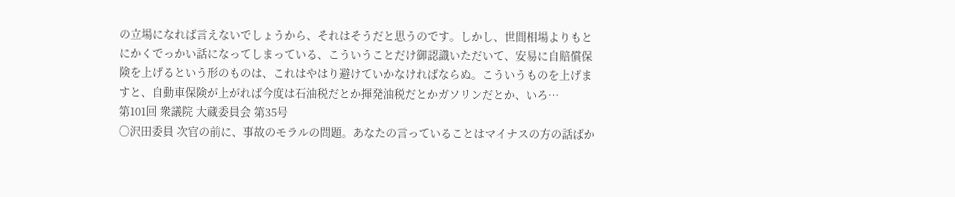の立場になれば言えないでしょうから、それはそうだと思うのです。しかし、世間相場よりもとにかくでっかい話になってしまっている、こういうことだけ御認識いただいて、安易に自賠償保険を上げるという形のものは、これはやはり避けていかなければならぬ。こういうものを上げますと、自動車保険が上がれば今度は石油税だとか揮発油税だとかガソリンだとか、いろ…
第101回 衆議院 大蔵委員会 第35号
○沢田委員 次官の前に、事故のモラルの問題。あなたの言っていることはマイナスの方の話ばか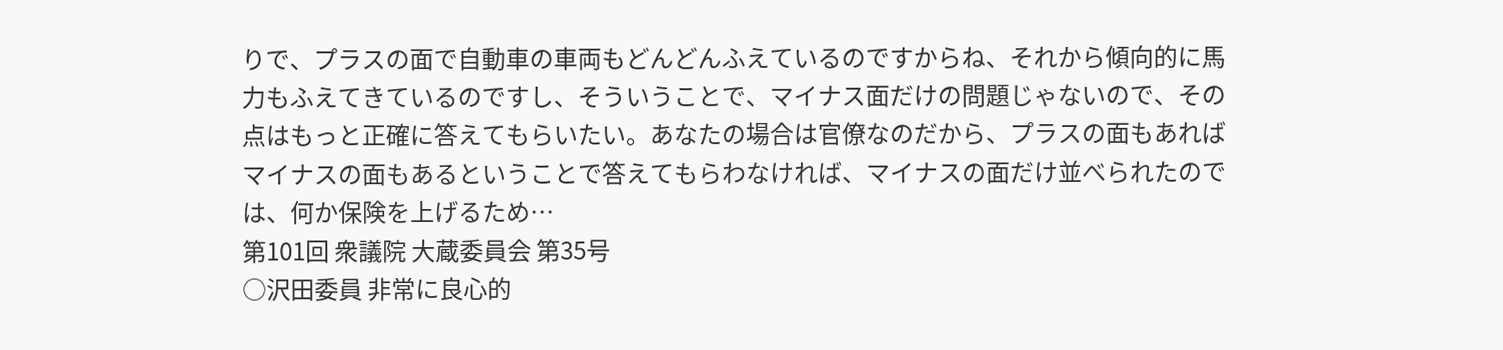りで、プラスの面で自動車の車両もどんどんふえているのですからね、それから傾向的に馬力もふえてきているのですし、そういうことで、マイナス面だけの問題じゃないので、その点はもっと正確に答えてもらいたい。あなたの場合は官僚なのだから、プラスの面もあればマイナスの面もあるということで答えてもらわなければ、マイナスの面だけ並べられたのでは、何か保険を上げるため…
第101回 衆議院 大蔵委員会 第35号
○沢田委員 非常に良心的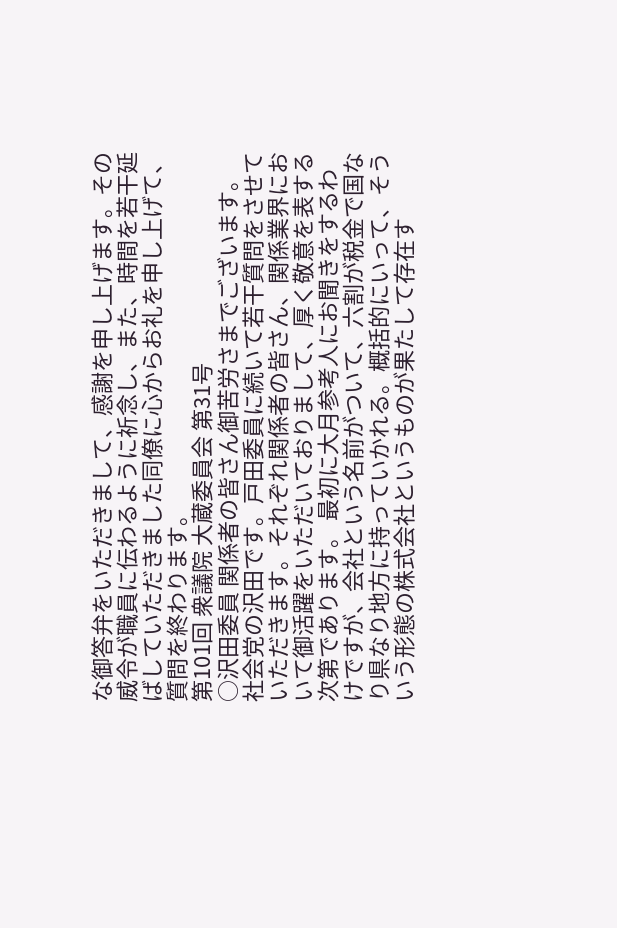な御答弁をいただきまして、感謝を申し上げます。その威令が職員に伝わるように祈念し、また、時間を若干延ばしていただきました同僚に心からお礼を申し上げて、質問を終わります。
第101回 衆議院 大蔵委員会 第31号
○沢田委員 関係者の皆さん御苦労さまでございます。社会党の沢田です。戸田委員に続いて若干質問をさせていただきます。それぞれ関係者の皆さん、関係業界において御活躍をいただいておりまして、厚く敬意を表する次第であります。 最初に大月参考人にお聞きをするわけですが、会社という名前がついて、六割が税金で国なり県なり地方に持っていかれる。概括的にいって、そういう形態の株式会社というものが果たして存在す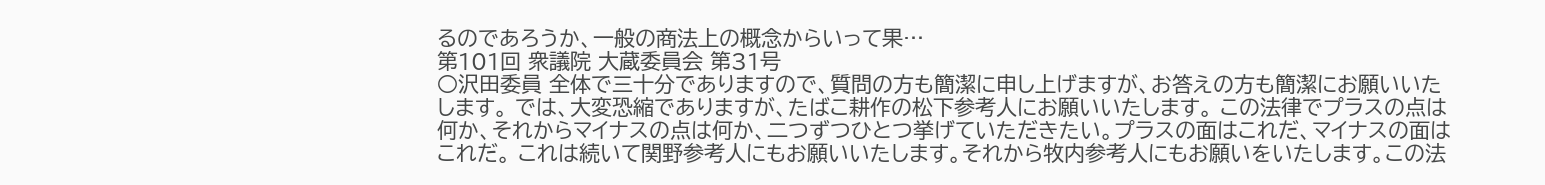るのであろうか、一般の商法上の概念からいって果…
第101回 衆議院 大蔵委員会 第31号
○沢田委員 全体で三十分でありますので、質問の方も簡潔に申し上げますが、お答えの方も簡潔にお願いいたします。 では、大変恐縮でありますが、たばこ耕作の松下参考人にお願いいたします。 この法律でプラスの点は何か、それからマイナスの点は何か、二つずつひとつ挙げていただきたい。プラスの面はこれだ、マイナスの面はこれだ。 これは続いて関野参考人にもお願いいたします。それから牧内参考人にもお願いをいたします。この法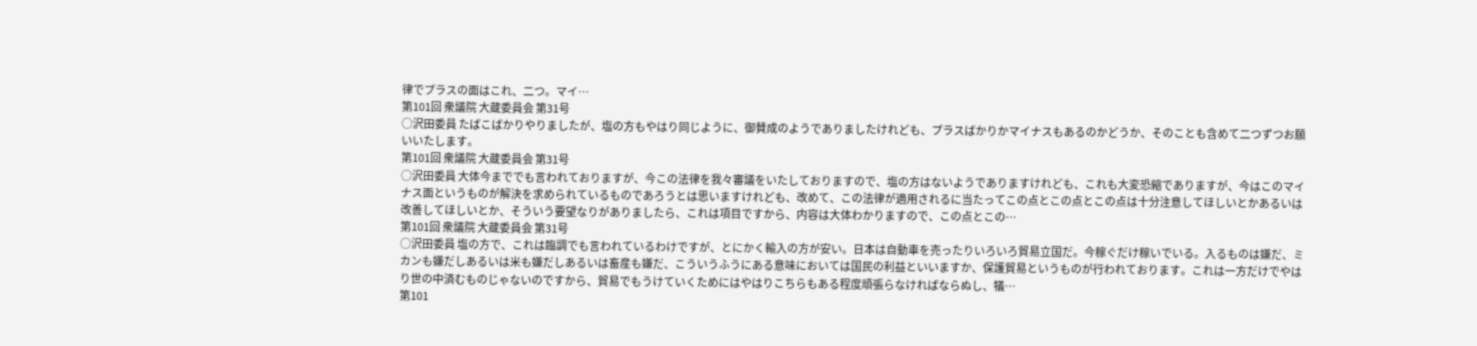律でプラスの面はこれ、二つ。マイ…
第101回 衆議院 大蔵委員会 第31号
○沢田委員 たばこばかりやりましたが、塩の方もやはり同じように、御賛成のようでありましたけれども、プラスばかりかマイナスもあるのかどうか、そのことも含めて二つずつお願いいたします。
第101回 衆議院 大蔵委員会 第31号
○沢田委員 大体今まででも言われておりますが、今この法律を我々審議をいたしておりますので、塩の方はないようでありますけれども、これも大変恐縮でありますが、今はこのマイナス面というものが解決を求められているものであろうとは思いますけれども、改めて、この法律が適用されるに当たってこの点とこの点とこの点は十分注意してほしいとかあるいは改善してほしいとか、そういう要望なりがありましたら、これは項目ですから、内容は大体わかりますので、この点とこの…
第101回 衆議院 大蔵委員会 第31号
○沢田委員 塩の方で、これは臨調でも言われているわけですが、とにかく輸入の方が安い。日本は自動車を売ったりいろいろ貿易立国だ。今稼ぐだけ稼いでいる。入るものは嫌だ、ミカンも嫌だしあるいは米も嫌だしあるいは畜産も嫌だ、こういうふうにある意味においては国民の利益といいますか、保護貿易というものが行われております。これは一方だけでやはり世の中済むものじゃないのですから、貿易でもうけていくためにはやはりこちらもある程度頑張らなければならぬし、犠…
第101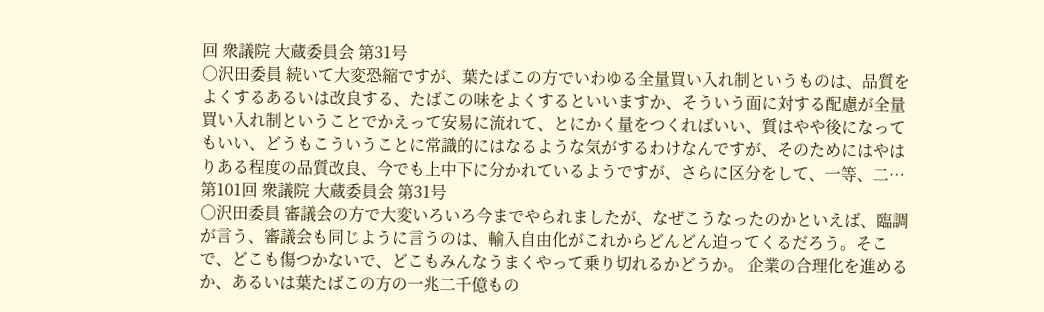回 衆議院 大蔵委員会 第31号
○沢田委員 続いて大変恐縮ですが、葉たばこの方でいわゆる全量買い入れ制というものは、品質をよくするあるいは改良する、たばこの味をよくするといいますか、そういう面に対する配慮が全量買い入れ制ということでかえって安易に流れて、とにかく量をつくればいい、質はやや後になってもいい、どうもこういうことに常識的にはなるような気がするわけなんですが、そのためにはやはりある程度の品質改良、今でも上中下に分かれているようですが、さらに区分をして、一等、二…
第101回 衆議院 大蔵委員会 第31号
○沢田委員 審議会の方で大変いろいろ今までやられましたが、なぜこうなったのかといえば、臨調が言う、審議会も同じように言うのは、輸入自由化がこれからどんどん迫ってくるだろう。そこで、どこも傷つかないで、どこもみんなうまくやって乗り切れるかどうか。 企業の合理化を進めるか、あるいは葉たばこの方の一兆二千億もの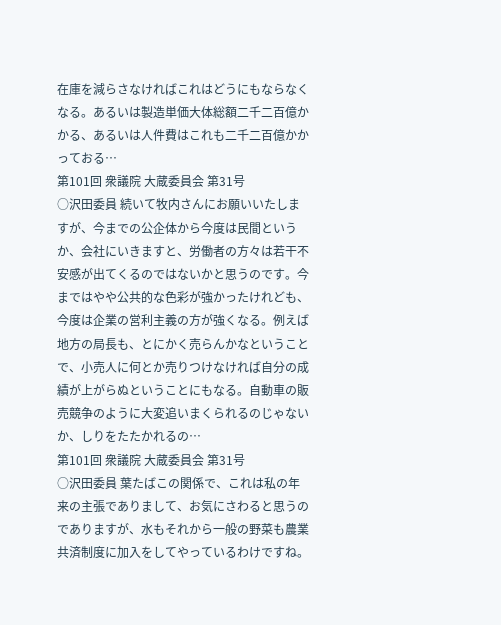在庫を減らさなければこれはどうにもならなくなる。あるいは製造単価大体総額二千二百億かかる、あるいは人件費はこれも二千二百億かかっておる…
第101回 衆議院 大蔵委員会 第31号
○沢田委員 続いて牧内さんにお願いいたしますが、今までの公企体から今度は民間というか、会社にいきますと、労働者の方々は若干不安感が出てくるのではないかと思うのです。今まではやや公共的な色彩が強かったけれども、今度は企業の営利主義の方が強くなる。例えば地方の局長も、とにかく売らんかなということで、小売人に何とか売りつけなければ自分の成績が上がらぬということにもなる。自動車の販売競争のように大変追いまくられるのじゃないか、しりをたたかれるの…
第101回 衆議院 大蔵委員会 第31号
○沢田委員 葉たばこの関係で、これは私の年来の主張でありまして、お気にさわると思うのでありますが、水もそれから一般の野菜も農業共済制度に加入をしてやっているわけですね。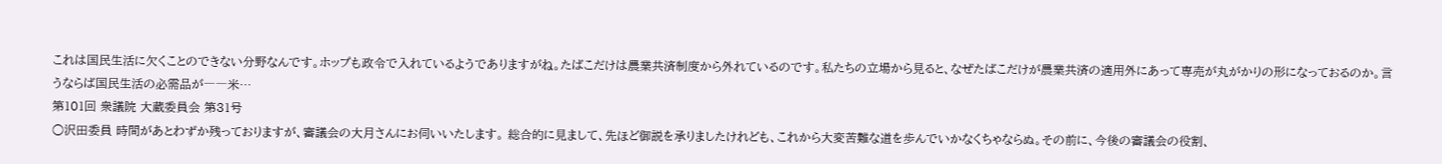これは国民生活に欠くことのできない分野なんです。ホップも政令で入れているようでありますがね。たばこだけは農業共済制度から外れているのです。私たちの立場から見ると、なぜたばこだけが農業共済の適用外にあって専売が丸がかりの形になっておるのか。言うならば国民生活の必需品が――米…
第101回 衆議院 大蔵委員会 第31号
○沢田委員 時間があとわずか残っておりますが、審議会の大月さんにお伺いいたします。 総合的に見まして、先ほど御説を承りましたけれども、これから大変苦難な道を歩んでいかなくちゃならぬ。その前に、今後の審議会の役割、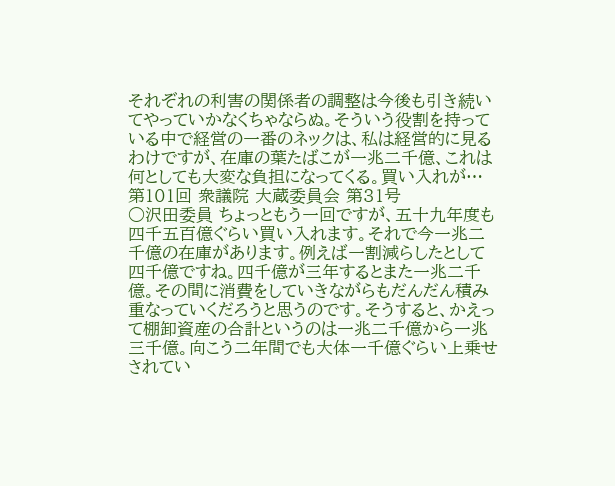それぞれの利害の関係者の調整は今後も引き続いてやっていかなくちゃならぬ。そういう役割を持っている中で経営の一番のネックは、私は経営的に見るわけですが、在庫の葉たばこが一兆二千億、これは何としても大変な負担になってくる。買い入れが…
第101回 衆議院 大蔵委員会 第31号
○沢田委員 ちょっともう一回ですが、五十九年度も四千五百億ぐらい買い入れます。それで今一兆二千億の在庫があります。例えば一割減らしたとして四千億ですね。四千億が三年するとまた一兆二千億。その間に消費をしていきながらもだんだん積み重なっていくだろうと思うのです。そうすると、かえって棚卸資産の合計というのは一兆二千億から一兆三千億。向こう二年間でも大体一千億ぐらい上乗せされてい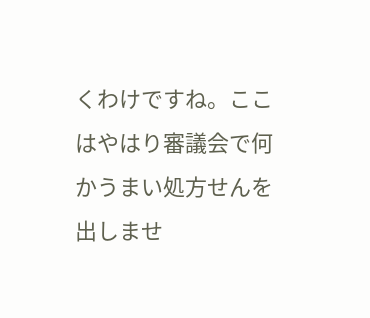くわけですね。ここはやはり審議会で何かうまい処方せんを出しませ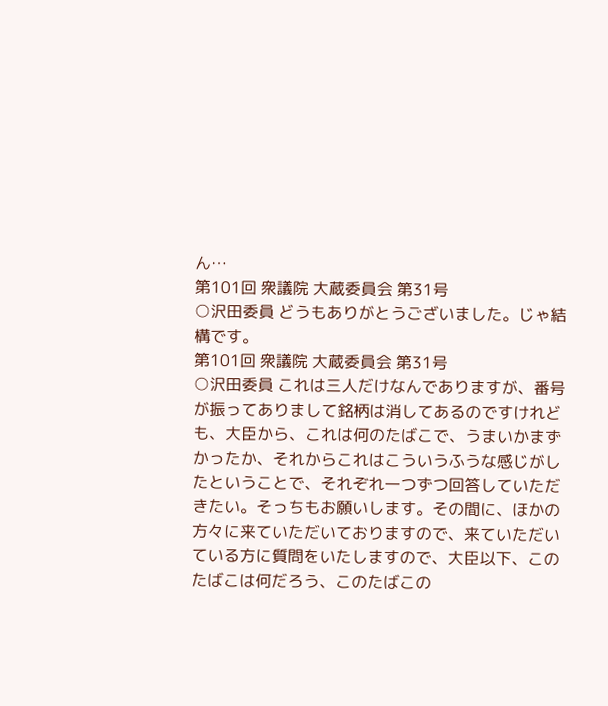ん…
第101回 衆議院 大蔵委員会 第31号
○沢田委員 どうもありがとうございました。じゃ結構です。
第101回 衆議院 大蔵委員会 第31号
○沢田委員 これは三人だけなんでありますが、番号が振ってありまして銘柄は消してあるのですけれども、大臣から、これは何のたばこで、うまいかまずかったか、それからこれはこういうふうな感じがしたということで、それぞれ一つずつ回答していただきたい。そっちもお願いします。その間に、ほかの方々に来ていただいておりますので、来ていただいている方に質問をいたしますので、大臣以下、このたばこは何だろう、このたばこの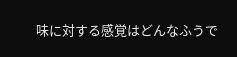味に対する感覚はどんなふうで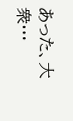あった、大衆…